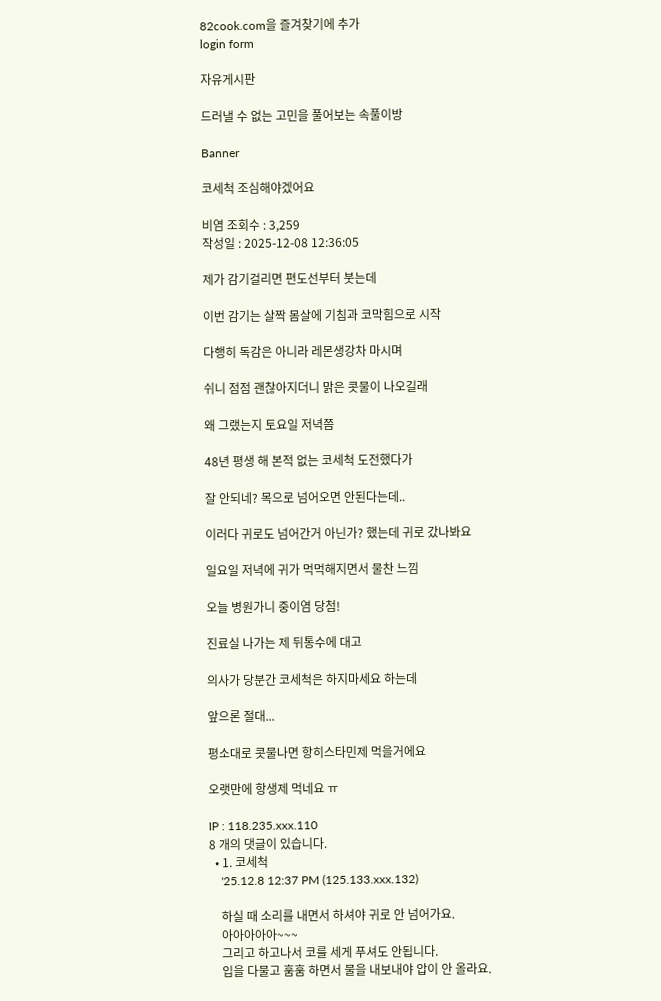82cook.com을 즐겨찾기에 추가
login form

자유게시판

드러낼 수 없는 고민을 풀어보는 속풀이방

Banner

코세척 조심해야겠어요

비염 조회수 : 3,259
작성일 : 2025-12-08 12:36:05

제가 감기걸리면 편도선부터 붓는데

이번 감기는 살짝 몸살에 기침과 코막힘으로 시작

다행히 독감은 아니라 레몬생강차 마시며

쉬니 점점 괜찮아지더니 맑은 콧물이 나오길래

왜 그랬는지 토요일 저녁쯤

48년 평생 해 본적 없는 코세척 도전했다가

잘 안되네? 목으로 넘어오면 안된다는데..

이러다 귀로도 넘어간거 아닌가? 했는데 귀로 갔나봐요

일요일 저녁에 귀가 먹먹해지면서 물찬 느낌

오늘 병원가니 중이염 당첨!

진료실 나가는 제 뒤통수에 대고

의사가 당분간 코세척은 하지마세요 하는데

앞으론 절대...

평소대로 콧물나면 항히스타민제 먹을거에요

오랫만에 항생제 먹네요 ㅠ

IP : 118.235.xxx.110
8 개의 댓글이 있습니다.
  • 1. 코세척
    '25.12.8 12:37 PM (125.133.xxx.132)

    하실 때 소리를 내면서 하셔야 귀로 안 넘어가요.
    아아아아아~~~
    그리고 하고나서 코를 세게 푸셔도 안됩니다.
    입을 다물고 훔훔 하면서 물을 내보내야 압이 안 올라요.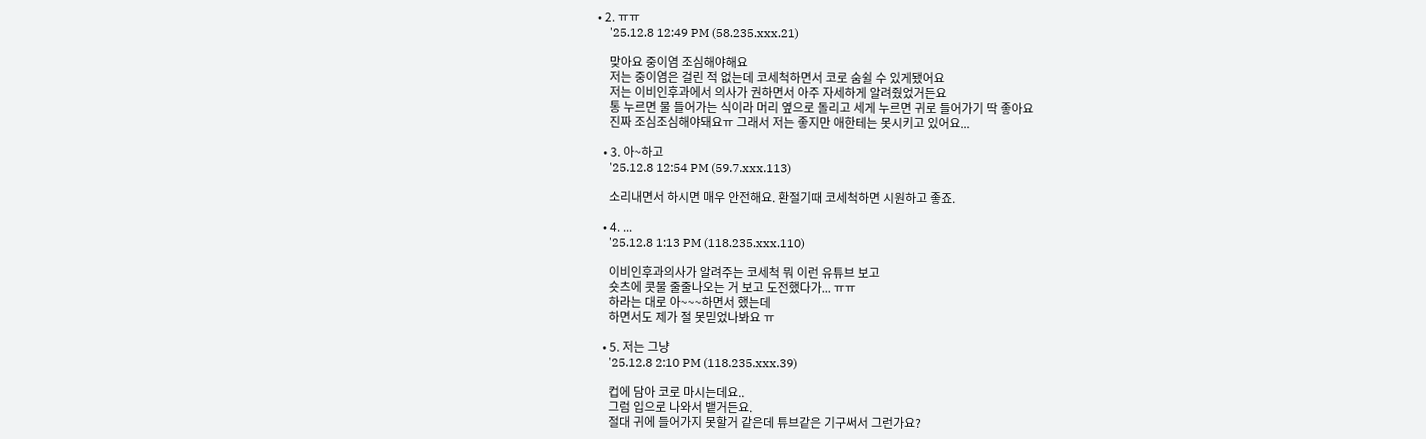• 2. ㅠㅠ
    '25.12.8 12:49 PM (58.235.xxx.21)

    맞아요 중이염 조심해야해요
    저는 중이염은 걸린 적 없는데 코세척하면서 코로 숨쉴 수 있게됐어요
    저는 이비인후과에서 의사가 권하면서 아주 자세하게 알려줬었거든요
    통 누르면 물 들어가는 식이라 머리 옆으로 돌리고 세게 누르면 귀로 들어가기 딱 좋아요
    진짜 조심조심해야돼요ㅠ 그래서 저는 좋지만 애한테는 못시키고 있어요...

  • 3. 아~하고
    '25.12.8 12:54 PM (59.7.xxx.113)

    소리내면서 하시면 매우 안전해요. 환절기때 코세척하면 시원하고 좋죠.

  • 4. ...
    '25.12.8 1:13 PM (118.235.xxx.110)

    이비인후과의사가 알려주는 코세척 뭐 이런 유튜브 보고
    숏츠에 콧물 줄줄나오는 거 보고 도전했다가... ㅠㅠ
    하라는 대로 아~~~하면서 했는데
    하면서도 제가 절 못믿었나봐요 ㅠ

  • 5. 저는 그냥
    '25.12.8 2:10 PM (118.235.xxx.39)

    컵에 담아 코로 마시는데요..
    그럼 입으로 나와서 뱉거든요.
    절대 귀에 들어가지 못할거 같은데 튜브같은 기구써서 그런가요?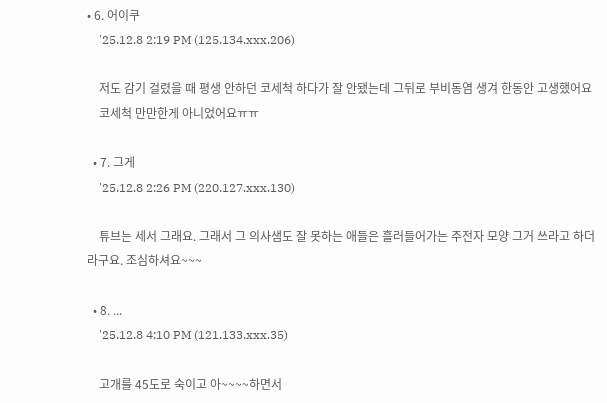• 6. 어이쿠
    '25.12.8 2:19 PM (125.134.xxx.206)

    저도 감기 걸렸을 때 평생 안하던 코세척 하다가 잘 안됐는데 그뒤로 부비동염 생겨 한동안 고생했어요
    코세척 만만한게 아니었어요ㅠㅠ

  • 7. 그게
    '25.12.8 2:26 PM (220.127.xxx.130)

    튜브는 세서 그래요. 그래서 그 의사샘도 잘 못하는 애들은 흘러들어가는 주전자 모양 그거 쓰라고 하더라구요. 조심하셔요~~~

  • 8. ...
    '25.12.8 4:10 PM (121.133.xxx.35)

    고개를 45도로 숙이고 아~~~~하면서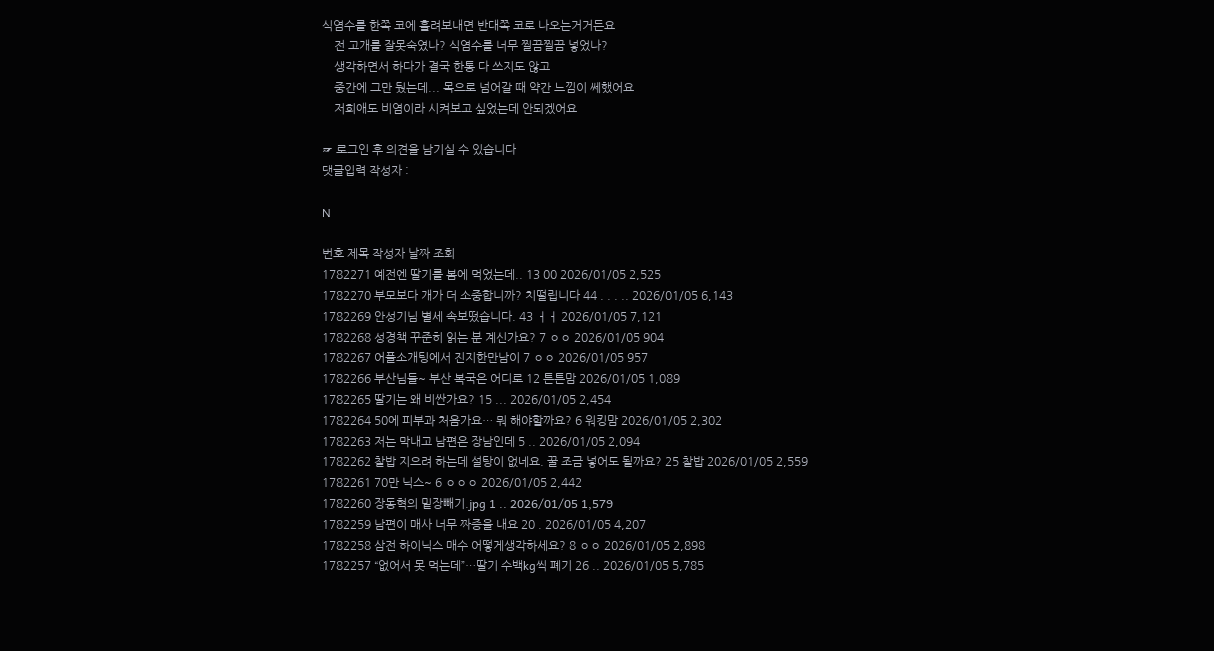식염수를 한쪽 코에 흘려보내면 반대쪽 코로 나오는거거든요
    전 고개를 잘못숙였나? 식염수를 너무 찔끔찔끔 넣었나?
    생각하면서 하다가 결국 한통 다 쓰지도 않고
    중간에 그만 뒀는데... 목으로 넘어갈 때 약간 느낌이 쎄했어요
    저희애도 비염이라 시켜보고 싶었는데 안되겠어요

☞ 로그인 후 의견을 남기실 수 있습니다
댓글입력 작성자 :

N

번호 제목 작성자 날짜 조회
1782271 예전엔 딸기를 봄에 먹었는데.. 13 00 2026/01/05 2,525
1782270 부모보다 개가 더 소중합니까? 치떨립니다 44 . . . .. 2026/01/05 6,143
1782269 안성기님 별세 속보떴습니다. 43 ㅓㅓ 2026/01/05 7,121
1782268 성경책 꾸준히 읽는 분 계신가요? 7 ㅇㅇ 2026/01/05 904
1782267 어플소개팅에서 진지한만남이 7 ㅇㅇ 2026/01/05 957
1782266 부산님들~ 부산 복국은 어디로 12 튼튼맘 2026/01/05 1,089
1782265 딸기는 왜 비싼가요? 15 ... 2026/01/05 2,454
1782264 50에 피부과 처음가요… 뭐 해야할까요? 6 워킹맘 2026/01/05 2,302
1782263 저는 막내고 남편은 장남인데 5 .. 2026/01/05 2,094
1782262 찰밥 지으려 하는데 설탕이 없네요. 꿀 조금 넣어도 될까요? 25 찰밥 2026/01/05 2,559
1782261 70만 닉스~ 6 ㅇㅇㅇ 2026/01/05 2,442
1782260 장동혁의 밑장빼기.jpg 1 .. 2026/01/05 1,579
1782259 남편이 매사 너무 짜증을 내요 20 . 2026/01/05 4,207
1782258 삼전 하이닉스 매수 어떻게생각하세요? 8 ㅇㅇ 2026/01/05 2,898
1782257 “없어서 못 먹는데”…딸기 수백kg씩 폐기 26 .. 2026/01/05 5,785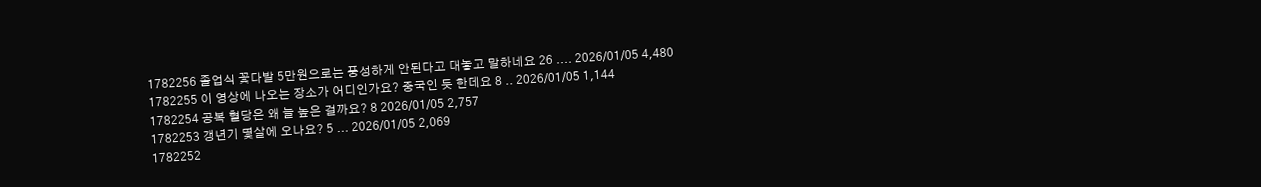1782256 졸업식 꽃다발 5만원으로는 풍성하게 안된다고 대놓고 말하네요 26 .... 2026/01/05 4,480
1782255 이 영상에 나오는 장소가 어디인가요? 중국인 듯 한데요 8 .. 2026/01/05 1,144
1782254 공복 혈당은 왜 늘 높은 걸까요? 8 2026/01/05 2,757
1782253 갱년기 몇살에 오나요? 5 ... 2026/01/05 2,069
1782252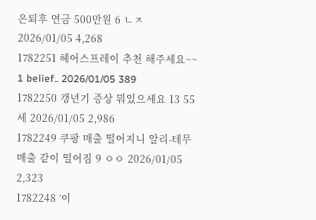은퇴후 연금 500만원 6 ㄴㅈ 2026/01/05 4,268
1782251 헤어스프레이 추천 해주세요~~ 1 belief.. 2026/01/05 389
1782250 갱년기 증상 뭐있으세요 13 55세 2026/01/05 2,986
1782249 쿠팡 매출 떨어지니 알리-테무 매출 같이 떨어짐 9 ㅇㅇ 2026/01/05 2,323
1782248 ‘이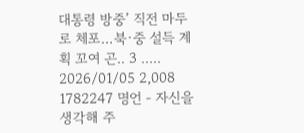대통령 방중’ 직전 마두로 체포…북·중 설득 계획 꼬여 곤.. 3 ..... 2026/01/05 2,008
1782247 명언 - 자신을 생각해 주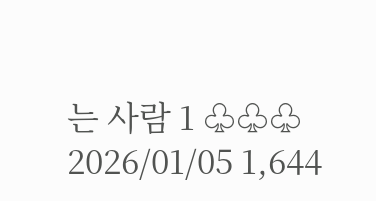는 사람 1 ♧♧♧ 2026/01/05 1,644